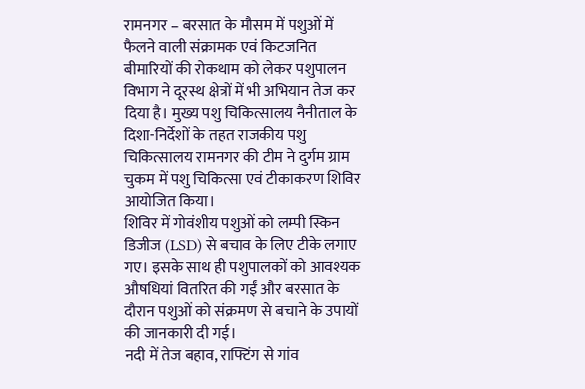रामनगर – बरसात के मौसम में पशुओं में फैलने वाली संक्रामक एवं किटजनित बीमारियों की रोकथाम को लेकर पशुपालन विभाग ने दूरस्थ क्षेत्रों में भी अभियान तेज कर दिया है। मुख्य पशु चिकित्सालय नैनीताल के दिशा-निर्देशों के तहत राजकीय पशु चिकित्सालय रामनगर की टीम ने दुर्गम ग्राम चुकम में पशु चिकित्सा एवं टीकाकरण शिविर आयोजित किया।
शिविर में गोवंशीय पशुओं को लम्पी स्किन डिजीज (LSD) से बचाव के लिए टीके लगाए गए। इसके साथ ही पशुपालकों को आवश्यक औषधियां वितरित की गईं और बरसात के दौरान पशुओं को संक्रमण से बचाने के उपायों की जानकारी दी गई।
नदी में तेज बहाव, राफ्टिंग से गांव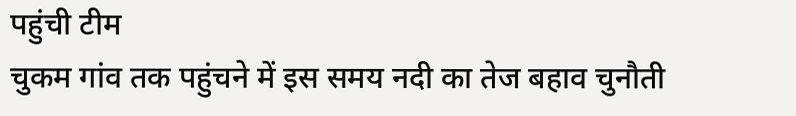पहुंची टीम
चुकम गांव तक पहुंचने में इस समय नदी का तेज बहाव चुनौती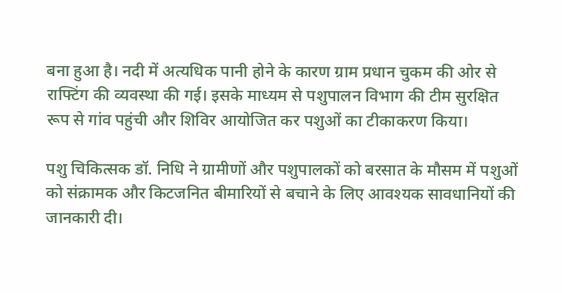बना हुआ है। नदी में अत्यधिक पानी होने के कारण ग्राम प्रधान चुकम की ओर से राफ्टिंग की व्यवस्था की गई। इसके माध्यम से पशुपालन विभाग की टीम सुरक्षित रूप से गांव पहुंची और शिविर आयोजित कर पशुओं का टीकाकरण किया।

पशु चिकित्सक डॉ. निधि ने ग्रामीणों और पशुपालकों को बरसात के मौसम में पशुओं को संक्रामक और किटजनित बीमारियों से बचाने के लिए आवश्यक सावधानियों की जानकारी दी।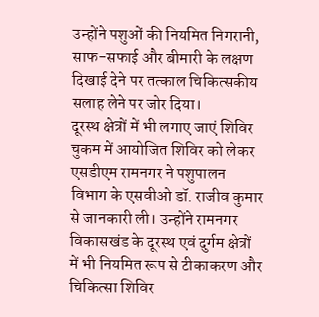उन्होंने पशुओं की नियमित निगरानी, साफ-सफाई और बीमारी के लक्षण दिखाई देने पर तत्काल चिकित्सकीय सलाह लेने पर जोर दिया।
दूरस्थ क्षेत्रों में भी लगाए जाएं शिविर
चुकम में आयोजित शिविर को लेकर एसडीएम रामनगर ने पशुपालन विभाग के एसवीओ डॉ. राजीव कुमार से जानकारी ली। उन्होंने रामनगर विकासखंड के दूरस्थ एवं दुर्गम क्षेत्रों में भी नियमित रूप से टीकाकरण और चिकित्सा शिविर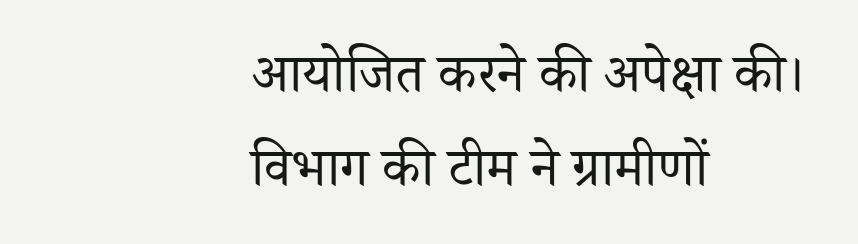आयोजित करने की अपेक्षा की।
विभाग की टीम ने ग्रामीणों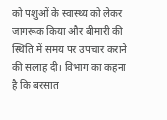को पशुओं के स्वास्थ्य को लेकर जागरूक किया और बीमारी की स्थिति में समय पर उपचार कराने की सलाह दी। विभाग का कहना है कि बरसात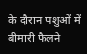के दौरान पशुओं में बीमारी फैलने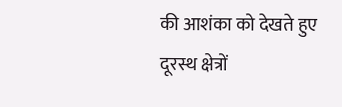की आशंका को देखते हुए दूरस्थ क्षेत्रों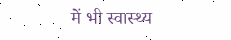में भी स्वास्थ्य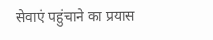सेवाएं पहुंचाने का प्रयास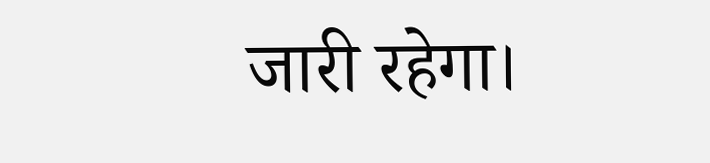जारी रहेगा।